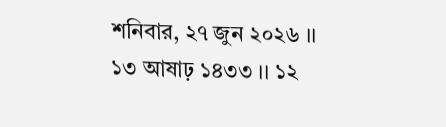শনিবার, ২৭ জুন ২০২৬ ।। ১৩ আষাঢ় ১৪৩৩ ।। ১২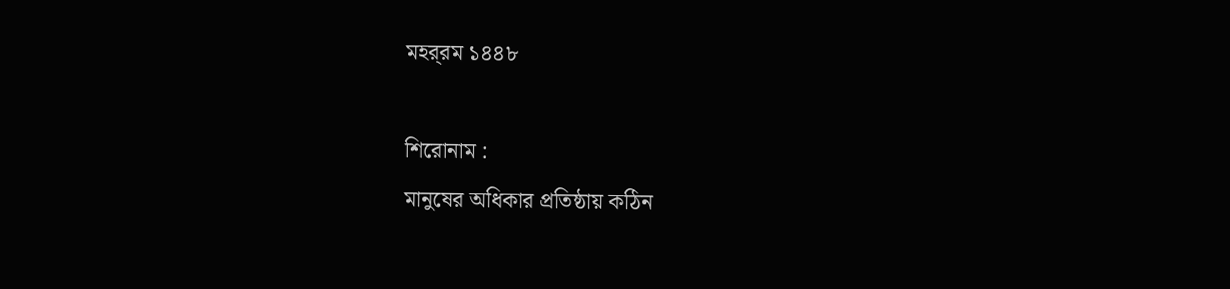মহর্‌রম ১৪৪৮

শিরোনাম :
মানুষের অধিকার প্রতিষ্ঠায় কঠিন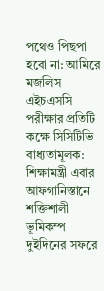পথেও পিছপা হবো না: আমিরে মজলিস এইচএসসি পরীক্ষার প্রতিটি কক্ষে সিসিটিভি বাধ্যতামূলক: শিক্ষামন্ত্রী এবার আফগানিস্তানে শক্তিশালী ভূমিকম্প দুইদিনের সফরে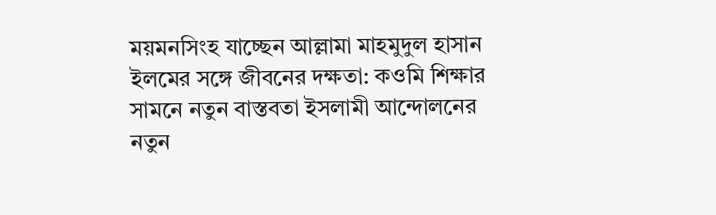ময়মনসিংহ যাচ্ছেন আল্লামা মাহমুদুল হাসান ইলমের সঙ্গে জীবনের দক্ষতা: কওমি শিক্ষার সামনে নতুন বাস্তবতা ইসলামী আন্দোলনের নতুন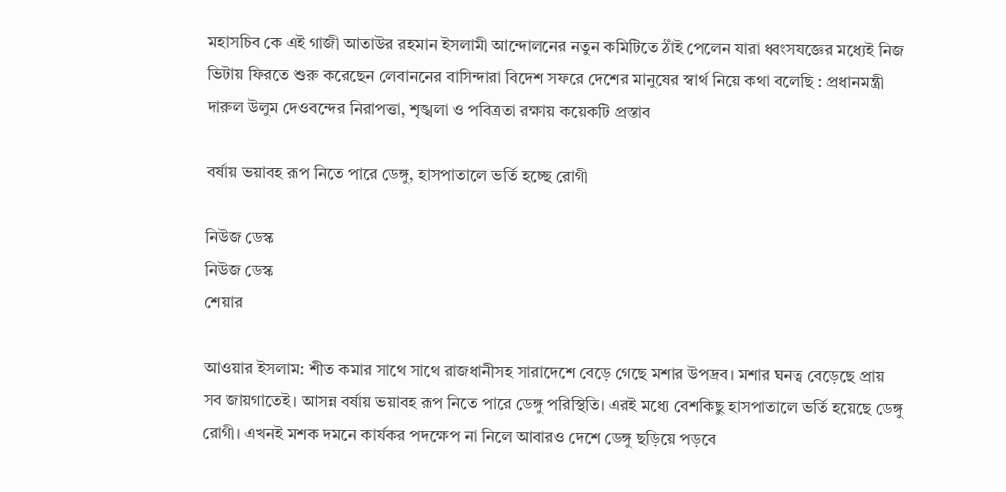মহাসচিব কে এই গাজী আতাউর রহমান ইসলামী আন্দোলনের নতুন কমিটিতে ঠাঁই পেলেন যারা ধ্বংসযজ্ঞের মধ্যেই নিজ ভিটায় ফিরতে শুরু করেছেন লেবাননের বাসিন্দারা বিদেশ সফরে দেশের মানুষের স্বার্থ নিয়ে কথা বলেছি : প্রধানমন্ত্রী দারুল উলুম দেওবন্দের নিরাপত্তা, শৃঙ্খলা ও পবিত্রতা রক্ষায় কয়েকটি প্রস্তাব

বর্ষায় ভয়াবহ রূপ নিতে পারে ডেঙ্গু, হাসপাতালে ভর্তি হচ্ছে রোগী

নিউজ ডেস্ক
নিউজ ডেস্ক
শেয়ার

আওয়ার ইসলাম: শীত কমার সাথে সাথে রাজধানীসহ সারাদেশে বেড়ে গেছে মশার উপদ্রব। মশার ঘনত্ব বেড়েছে প্রায় সব জায়গাতেই। আসন্ন বর্ষায় ভয়াবহ রূপ নিতে পারে ডেঙ্গু পরিস্থিতি। এরই মধ্যে বেশকিছু হাসপাতালে ভর্তি হয়েছে ডেঙ্গু রোগী। এখনই মশক দমনে কার্যকর পদক্ষেপ না নিলে আবারও দেশে ডেঙ্গু ছড়িয়ে পড়বে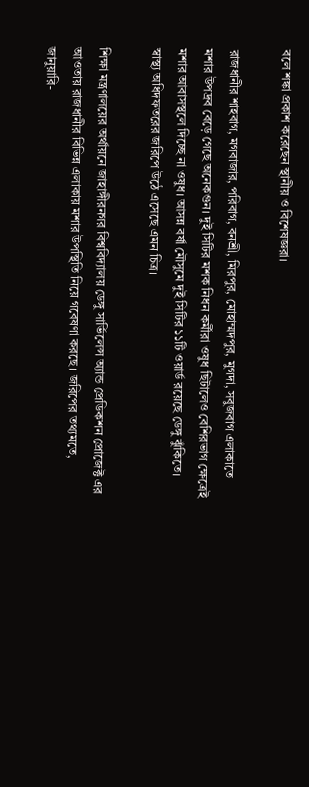বলে শঙ্কা প্রকাশ করেছেন স্থানীয় ও বিশেষজ্ঞরা।

রাজধানীর শাহবাগ, মগবাজার, পরিবাগ, বনশ্রী, মিরপুর, মোহাম্মদপুর, মুগদা, সবুজবাগ এলাকাতে মশার উপদ্রব বেড়ে গেছে অনেকগুন। দুই সিটির মশক নিধন কর্মীরা ওষুধ ছিটালেও বেশিরভাগ ক্ষেত্রেই মশার আবাসস্থলে দিচ্ছে না ওষুধ। আসন্ন বর্ষা মৌসুমে দুই সিটির ১১টি ওয়ার্ড রয়েছে ডেঙ্গু ঝুঁকিতে। স্বাস্থ্য অধিদফতরের জরিপে উঠে এসেছে এমন চিত্র।

শিক্ষা মন্ত্রণালয়ের অর্থায়নে জাহাঙ্গীরনগর বিশ্ববিদ্যালয় ডেঙ্গু সার্ভিলেন্স অ্যান্ড প্রেডিকশন প্রোজেক্ট এর আওতায় রাজধানীর বিভিন্ন এলাকায় মশার উপস্থিতি নিয়ে গবেষণা করছে। জরিপের তথ্যমতে, জানুয়ারি-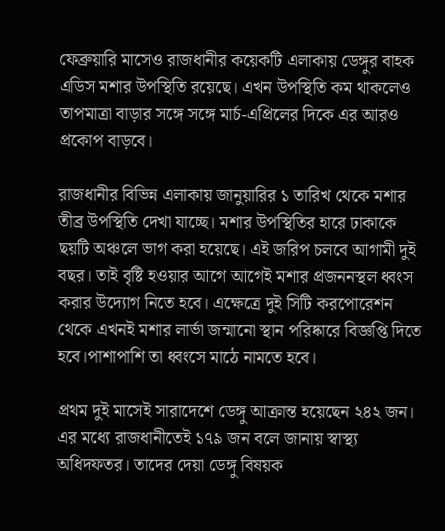ফেব্রুয়ারি মাসেও রাজধানীর কয়েকটি এলাকায় ডেঙ্গুর বাহক এডিস মশার উপস্থিতি রয়েছে। এখন উপস্থিতি কম থাকলেও তাপমাত্রা বাড়ার সঙ্গে সঙ্গে মার্চ-এপ্রিলের দিকে এর আরও প্রকোপ বাড়বে।

রাজধানীর বিভিন্ন এলাকায় জানুয়ারির ১ তারিখ থেকে মশার তীব্র উপস্থিতি দেখা যাচ্ছে। মশার উপস্থিতির হারে ঢাকাকে ছয়টি অঞ্চলে ভাগ করা হয়েছে। এই জরিপ চলবে আগামী দুই বছর। তাই বৃষ্টি হওয়ার আগে আগেই মশার প্রজননস্থল ধ্বংস করার উদ্যোগ নিতে হবে। এক্ষেত্রে দুই সিটি করপোরেশন থেকে এখনই মশার লার্ভা জন্মানো স্থান পরিষ্কারে বিজ্ঞপ্তি দিতে হবে।পাশাপাশি তা ধ্বংসে মাঠে নামতে হবে।

প্রথম দুই মাসেই সারাদেশে ডেঙ্গু আক্রান্ত হয়েছেন ২৪২ জন। এর মধ্যে রাজধানীতেই ১৭৯ জন বলে জানায় স্বাস্থ্য অধিদফতর। তাদের দেয়া ডেঙ্গু বিষয়ক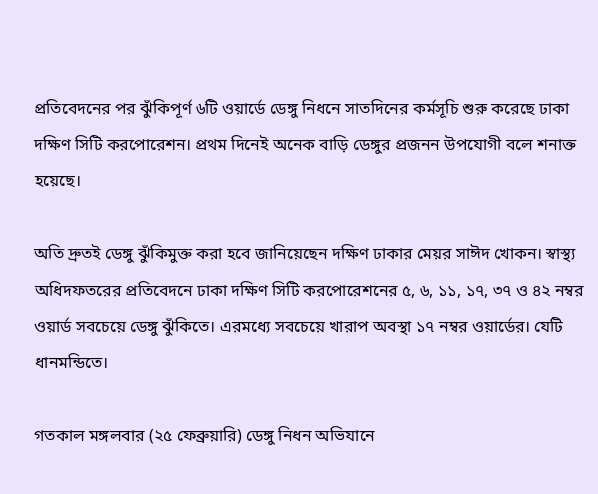প্রতিবেদনের পর ঝুঁকিপূর্ণ ৬টি ওয়ার্ডে ডেঙ্গু নিধনে সাতদিনের কর্মসূচি শুরু করেছে ঢাকা দক্ষিণ সিটি করপোরেশন। প্রথম দিনেই অনেক বাড়ি ডেঙ্গুর প্রজনন উপযোগী বলে শনাক্ত হয়েছে।

অতি দ্রুতই ডেঙ্গু ঝুঁকিমুক্ত করা হবে জানিয়েছেন দক্ষিণ ঢাকার মেয়র সাঈদ খোকন। স্বাস্থ্য অধিদফতরের প্রতিবেদনে ঢাকা দক্ষিণ সিটি করপোরেশনের ৫, ৬, ১‌১, ১৭, ৩৭ ও ৪২ নম্বর ওয়ার্ড সবচেয়ে ডেঙ্গু ঝুঁকিতে। এরমধ্যে সবচেয়ে খারাপ অবস্থা ১৭ নম্বর ওয়ার্ডের। যেটি ধানমন্ডিতে।

গতকাল মঙ্গলবার (২৫ ফেব্রুয়ারি) ডেঙ্গু নিধন অভিযানে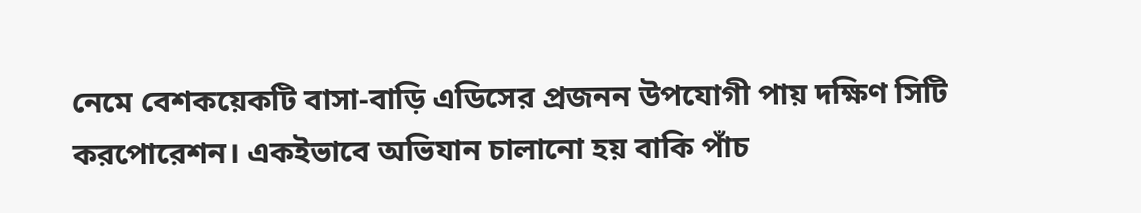নেমে বেশকয়েকটি বাসা-বাড়ি এডিসের প্রজনন উপযোগী পায় দক্ষিণ সিটি করপোরেশন। একইভাবে অভিযান চালানো হয় বাকি পাঁচ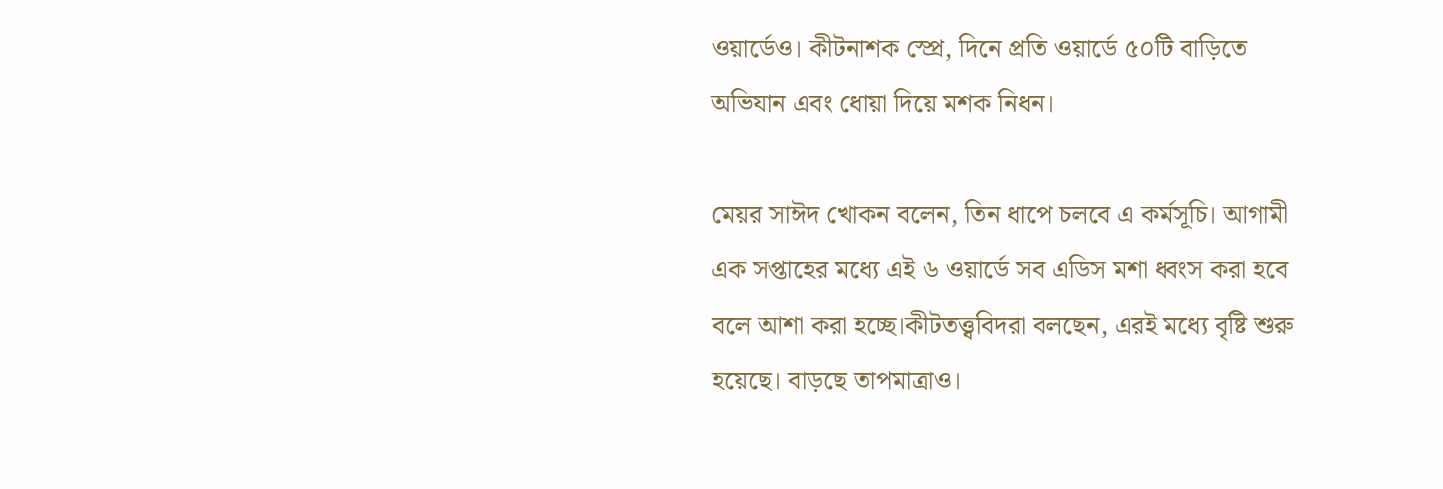ওয়ার্ডেও। কীটনাশক স্প্রে, দিনে প্রতি ওয়ার্ডে ৫০টি বাড়িতে অভিযান এবং ধোয়া দিয়ে মশক নিধন।

মেয়র সাঈদ খোকন বলেন, তিন ধাপে চলবে এ কর্মসূচি। আগামী এক সপ্তাহের মধ্যে এই ৬ ওয়ার্ডে সব এডিস মশা ধ্বংস করা হবে বলে আশা করা হচ্ছে।কীটতত্ত্ববিদরা বলছেন, এরই মধ্যে বৃষ্টি শুরু হয়েছে। বাড়ছে তাপমাত্রাও।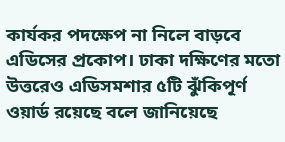কার্যকর পদক্ষেপ না নিলে বাড়বে এডিসের প্রকোপ। ঢাকা দক্ষিণের মতো উত্তরেও এডিসমশার ৫টি ঝুঁকিপূর্ণ ওয়ার্ড রয়েছে বলে জানিয়েছে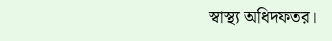স্বাস্থ্য অধিদফতর।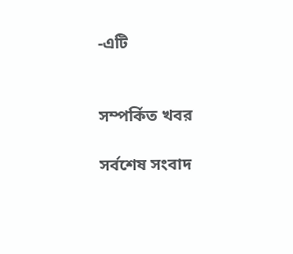-এটি


সম্পর্কিত খবর

সর্বশেষ সংবাদ